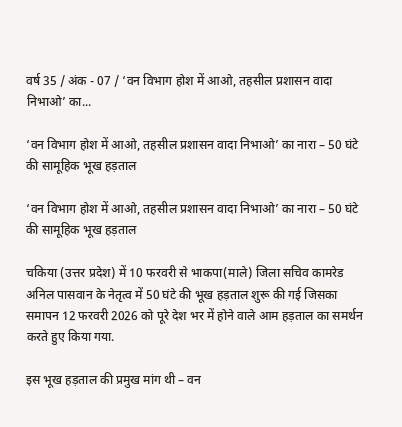वर्ष 35 / अंक - 07 / ‘वन विभाग होश में आओ, तहसील प्रशासन वादा निभाओ’ का...

‘वन विभाग होश में आओ, तहसील प्रशासन वादा निभाओ’ का नारा – 50 घंटे की सामूहिक भूख हड़ताल

‘वन विभाग होश में आओ, तहसील प्रशासन वादा निभाओ’ का नारा – 50 घंटे की सामूहिक भूख हड़ताल

चकिया (उत्तर प्रदेश) में 10 फरवरी से भाकपा(माले) जिला सचिव कामरेड अनिल पासवान के नेतृत्व में 50 घंटे की भूख हड़ताल शुरू की गई जिसका समापन 12 फरवरी 2026 को पूरे देश भर में होने वाले आम हड़ताल का समर्थन करते हुए किया गया.

इस भूख हड़ताल की प्रमुख मांग थी – वन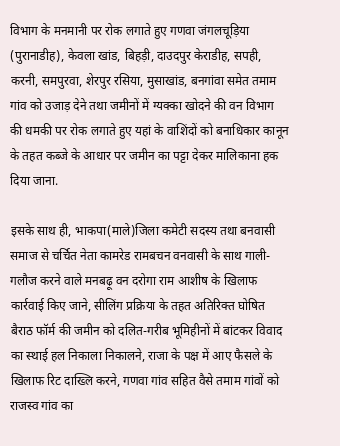विभाग के मनमानी पर रोक लगाते हुए गणवा जंगलचूड़िया (पुरानाडीह), केवला खांड, बिहड़ी, दाउदपुर केराडीह, सपही, करनी, समपुरवा, शेरपुर रसिया, मुसाखांड, बनगांवा समेत तमाम गांव को उजाड़ देने तथा जमीनों में ग्यक्का खोदने की वन विभाग की धमकी पर रोक लगाते हुए यहां के वाशिंदों को बनाधिकार कानून के तहत कब्जे के आधार पर जमीन का पट्टा देकर मालिकाना हक दिया जाना.

इसके साथ ही, भाकपा(माले)जिला कमेटी सदस्य तथा बनवासी समाज से चर्चित नेता कामरेड रामबचन वनवासी के साथ गाली-गलौज करने वाले मनबढ़ू वन दरोगा राम आशीष के खिलाफ कार्रवाई किए जाने, सीलिंग प्रक्रिया के तहत अतिरिक्त घोषित बैराठ फॉर्म की जमीन को दलित-गरीब भूमिहीनों में बांटकर विवाद का स्थाई हल निकाला निकालने, राजा के पक्ष में आए फैसले के खिलाफ रिट दाख्लि करने, गणवा गांव सहित वैसे तमाम गांवों को राजस्व गांव का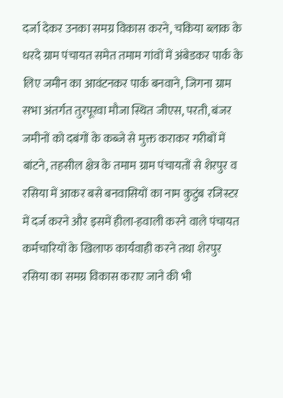दर्जा देकर उनका समग्र विकास करने, चकिया ब्लाक के धरदे ग्राम पंचायत समेत तमाम गांवों में अंबेडकर पार्क के लिए जमीन का आवंटनकर पार्क बनवाने, जिगना ग्राम सभा अंतर्गत तुरपूरवा मौजा स्थित जीएस, परती, बंजर जमीनों को दबंगों के कब्जे से मुक्त कराकर गरीबों में बांटने, तहसील क्षेत्र के तमाम ग्राम पंचायतों से शेरपुर व रसिया में आकर बसे बनवासियों का नाम कुटुंब रजिस्टर में दर्ज करने और इसमें हीला-हवाली करने वाले पंचायत कर्मचारियों के खिलाफ कार्यवाही करने तथा शेरपुर रसिया का समग्र विकास कराए जाने की भी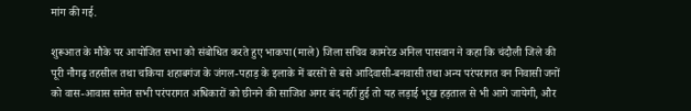मांग की गई.

शुरूआत के मौके पर आयोजित सभा को संबोधित करते हुए भाकपा(माले) जिला सचिव कामरेड अनिल पासवान ने कहा कि चंदौली जिले की पूरी नौगढ़ तहसील तथा चकिया शहाबगंज के जंगल-पहाड़ के इलाके में बरसों से बसे आदिवासी-बनवासी तथा अन्य परंपरागत वन निवासी जनों को वास-आवास समेत सभी परंपरागत अधिकारों को छीनने की साजिश अगर बंद नहीं हुई तो यह लड़ाई भूख हड़ताल से भी आगे जायेगी, और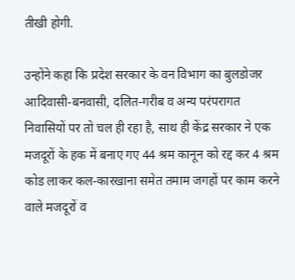तीखी होगी.

उन्होंने कहा कि प्रदेश सरकार के वन विभाग का बुलडोजर आदिवासी-बनवासी, दलित-गरीब व अन्य परंपरागत निवासियों पर तो चल ही रहा है, साथ ही केंद्र सरकार ने एक मजदूरों के हक में बनाए गए 44 श्रम कानून को रद्द कर 4 श्रम कोड लाकर कल-कारखाना समेत तमाम जगहों पर काम करने वाले मजदूरों व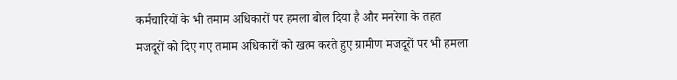कर्मचारियों के भी तमाम अधिकारों पर हमला बोल दिया है और मनरेगा के तहत मजदूरों को दिए गए तमाम अधिकारों को खत्म करते हुए ग्रामीण मजदूरों पर भी हमला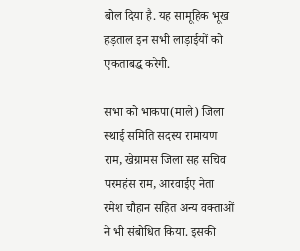बोल दिया है. यह सामूहिक भूख हड़ताल इन सभी लाड़ाईयों को एकताबद्ध करेगी.

सभा को भाकपा(माले) जिला स्थाई समिति सदस्य रामायण राम, खेग्रामस जिला सह सचिव परमहंस राम, आरवाईए नेता रमेश चौहान सहित अन्य वक्ताओं ने भी संबोधित किया. इसकी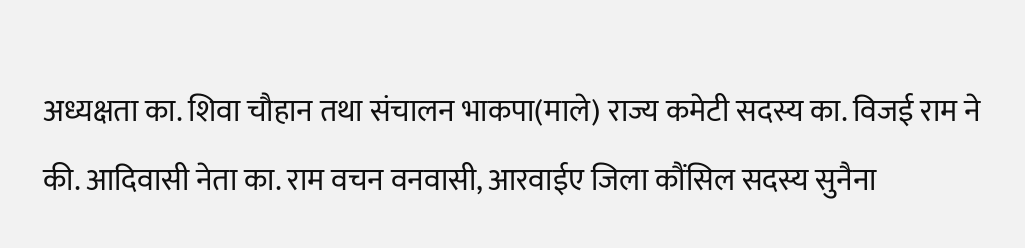अध्यक्षता का. शिवा चौहान तथा संचालन भाकपा(माले) राज्य कमेटी सदस्य का. विजई राम ने की. आदिवासी नेता का. राम वचन वनवासी, आरवाईए जिला कौंसिल सदस्य सुनैना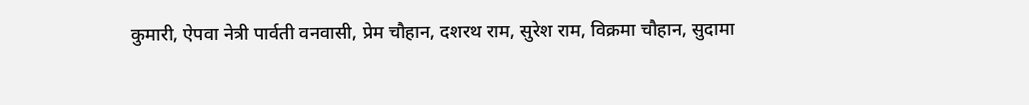कुमारी, ऐपवा नेत्री पार्वती वनवासी, प्रेम चौहान, दशरथ राम, सुरेश राम, विक्रमा चौहान, सुदामा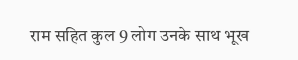राम सहित कुल 9 लोग उनके साथ भूख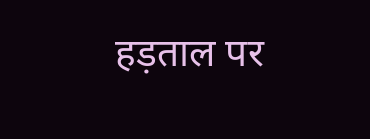हड़ताल पर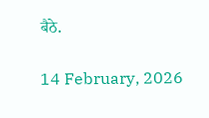बैठे.

14 February, 2026